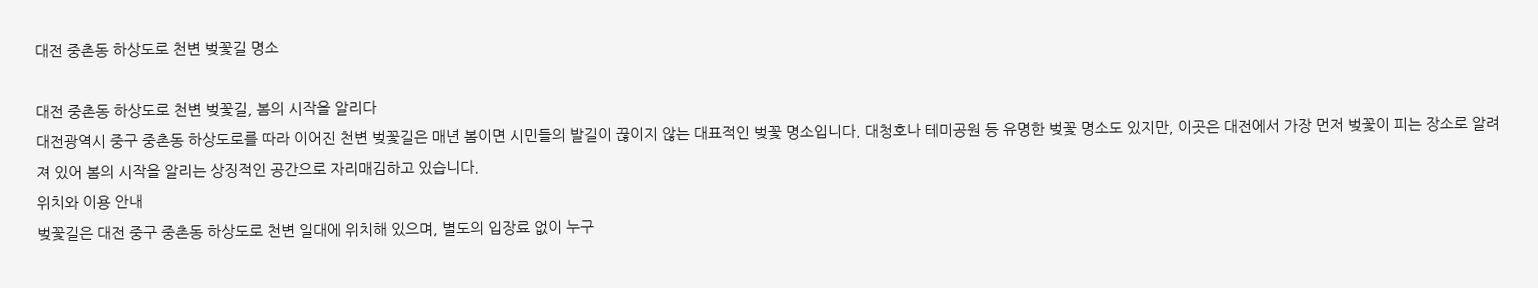대전 중촌동 하상도로 천변 벚꽃길 명소

대전 중촌동 하상도로 천변 벚꽃길, 봄의 시작을 알리다
대전광역시 중구 중촌동 하상도로를 따라 이어진 천변 벚꽃길은 매년 봄이면 시민들의 발길이 끊이지 않는 대표적인 벚꽃 명소입니다. 대청호나 테미공원 등 유명한 벚꽃 명소도 있지만, 이곳은 대전에서 가장 먼저 벚꽃이 피는 장소로 알려져 있어 봄의 시작을 알리는 상징적인 공간으로 자리매김하고 있습니다.
위치와 이용 안내
벚꽃길은 대전 중구 중촌동 하상도로 천변 일대에 위치해 있으며, 별도의 입장료 없이 누구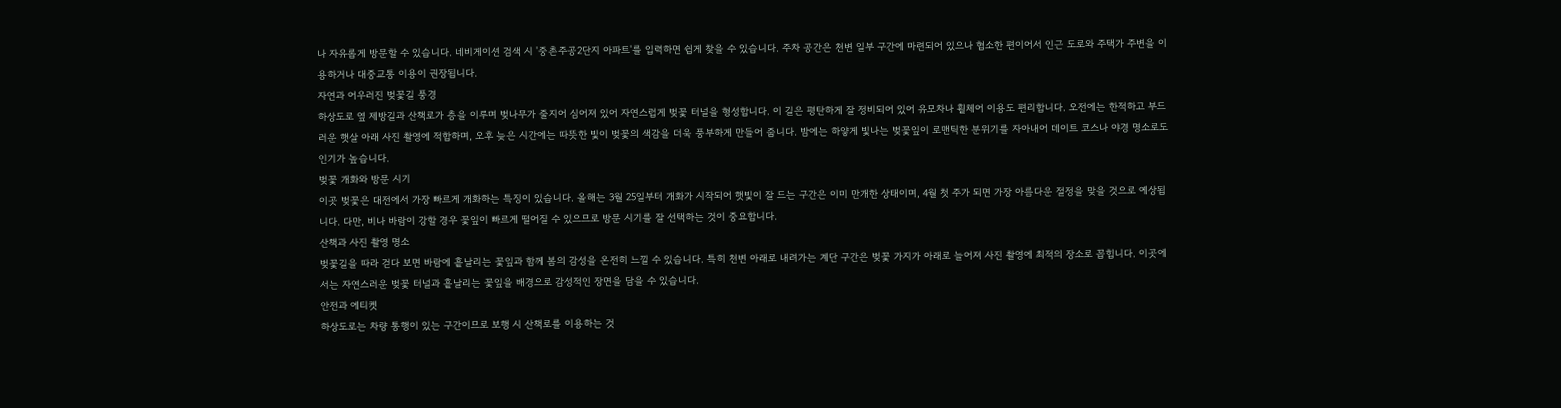나 자유롭게 방문할 수 있습니다. 네비게이션 검색 시 '중촌주공2단지 아파트'를 입력하면 쉽게 찾을 수 있습니다. 주차 공간은 천변 일부 구간에 마련되어 있으나 협소한 편이어서 인근 도로와 주택가 주변을 이용하거나 대중교통 이용이 권장됩니다.
자연과 어우러진 벚꽃길 풍경
하상도로 옆 제방길과 산책로가 층을 이루며 벚나무가 줄지어 심어져 있어 자연스럽게 벚꽃 터널을 형성합니다. 이 길은 평탄하게 잘 정비되어 있어 유모차나 휠체어 이용도 편리합니다. 오전에는 한적하고 부드러운 햇살 아래 사진 촬영에 적합하며, 오후 늦은 시간에는 따뜻한 빛이 벚꽃의 색감을 더욱 풍부하게 만들어 줍니다. 밤에는 하얗게 빛나는 벚꽃잎이 로맨틱한 분위기를 자아내어 데이트 코스나 야경 명소로도 인기가 높습니다.
벚꽃 개화와 방문 시기
이곳 벚꽃은 대전에서 가장 빠르게 개화하는 특징이 있습니다. 올해는 3월 25일부터 개화가 시작되어 햇빛이 잘 드는 구간은 이미 만개한 상태이며, 4월 첫 주가 되면 가장 아름다운 절정을 맞을 것으로 예상됩니다. 다만, 비나 바람이 강할 경우 꽃잎이 빠르게 떨어질 수 있으므로 방문 시기를 잘 선택하는 것이 중요합니다.
산책과 사진 촬영 명소
벚꽃길을 따라 걷다 보면 바람에 흩날리는 꽃잎과 함께 봄의 감성을 온전히 느낄 수 있습니다. 특히 천변 아래로 내려가는 계단 구간은 벚꽃 가지가 아래로 늘어져 사진 촬영에 최적의 장소로 꼽힙니다. 이곳에서는 자연스러운 벚꽃 터널과 흩날리는 꽃잎을 배경으로 감성적인 장면을 담을 수 있습니다.
안전과 에티켓
하상도로는 차량 통행이 있는 구간이므로 보행 시 산책로를 이용하는 것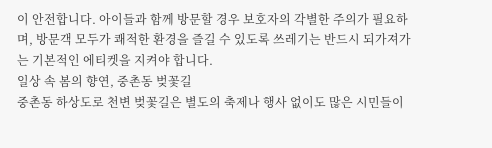이 안전합니다. 아이들과 함께 방문할 경우 보호자의 각별한 주의가 필요하며, 방문객 모두가 쾌적한 환경을 즐길 수 있도록 쓰레기는 반드시 되가져가는 기본적인 에티켓을 지켜야 합니다.
일상 속 봄의 향연, 중촌동 벚꽃길
중촌동 하상도로 천변 벚꽃길은 별도의 축제나 행사 없이도 많은 시민들이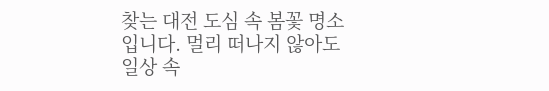찾는 대전 도심 속 봄꽃 명소입니다. 멀리 떠나지 않아도 일상 속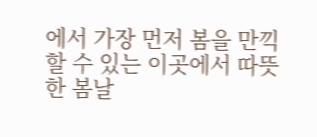에서 가장 먼저 봄을 만끽할 수 있는 이곳에서 따뜻한 봄날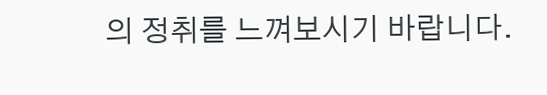의 정취를 느껴보시기 바랍니다.